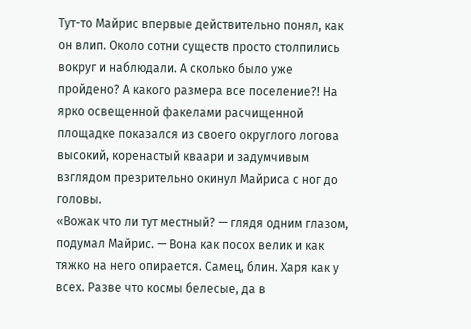Тут-то Майрис впервые действительно понял, как он влип. Около сотни существ просто столпились вокруг и наблюдали. А сколько было уже пройдено? А какого размера все поселение?! На ярко освещенной факелами расчищенной площадке показался из своего округлого логова высокий, коренастый кваари и задумчивым взглядом презрительно окинул Майриса с ног до головы.
«Вожак что ли тут местный? — глядя одним глазом, подумал Майрис. — Вона как посох велик и как тяжко на него опирается. Самец, блин. Харя как у всех. Разве что космы белесые, да в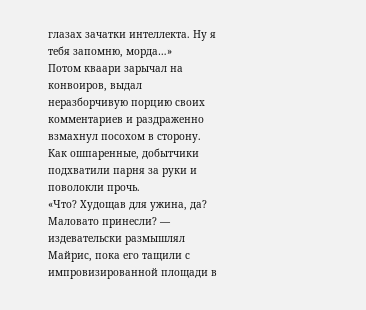глазах зачатки интеллекта. Ну я тебя запомню, морда…»
Потом кваари зарычал на конвоиров, выдал неразборчивую порцию своих комментариев и раздраженно взмахнул посохом в сторону. Как ошпаренные, добытчики подхватили парня за руки и поволокли прочь.
«Что? Худощав для ужина, да? Маловато принесли? — издевательски размышлял Майрис, пока его тащили с импровизированной площади в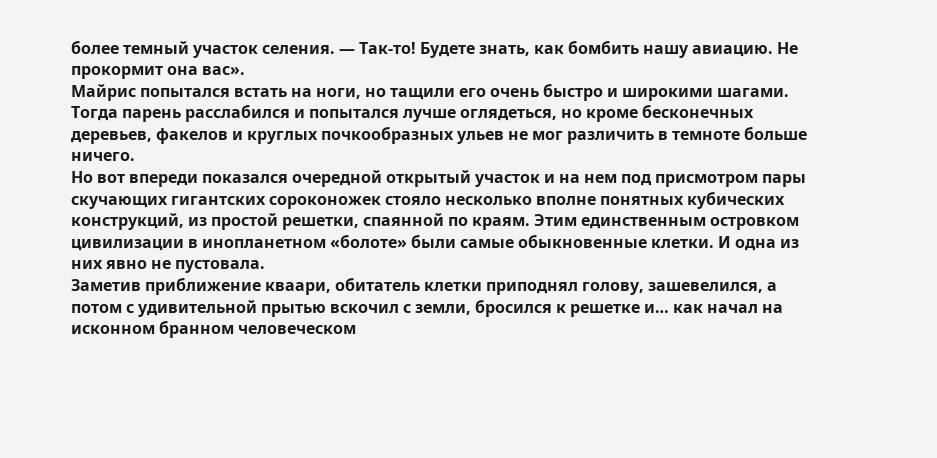более темный участок селения. — Так-то! Будете знать, как бомбить нашу авиацию. Не прокормит она вас».
Майрис попытался встать на ноги, но тащили его очень быстро и широкими шагами. Тогда парень расслабился и попытался лучше оглядеться, но кроме бесконечных деревьев, факелов и круглых почкообразных ульев не мог различить в темноте больше ничего.
Но вот впереди показался очередной открытый участок и на нем под присмотром пары скучающих гигантских сороконожек стояло несколько вполне понятных кубических конструкций, из простой решетки, спаянной по краям. Этим единственным островком цивилизации в инопланетном «болоте» были самые обыкновенные клетки. И одна из них явно не пустовала.
Заметив приближение кваари, обитатель клетки приподнял голову, зашевелился, а потом с удивительной прытью вскочил с земли, бросился к решетке и… как начал на исконном бранном человеческом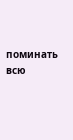поминать всю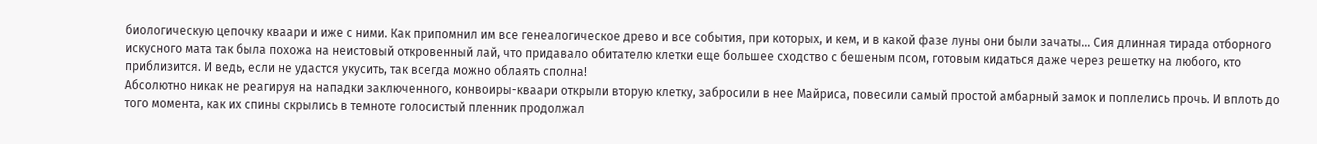биологическую цепочку кваари и иже с ними. Как припомнил им все генеалогическое древо и все события, при которых, и кем, и в какой фазе луны они были зачаты… Сия длинная тирада отборного искусного мата так была похожа на неистовый откровенный лай, что придавало обитателю клетки еще большее сходство с бешеным псом, готовым кидаться даже через решетку на любого, кто приблизится. И ведь, если не удастся укусить, так всегда можно облаять сполна!
Абсолютно никак не реагируя на нападки заключенного, конвоиры-кваари открыли вторую клетку, забросили в нее Майриса, повесили самый простой амбарный замок и поплелись прочь. И вплоть до того момента, как их спины скрылись в темноте голосистый пленник продолжал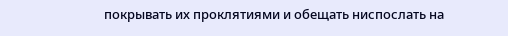покрывать их проклятиями и обещать ниспослать на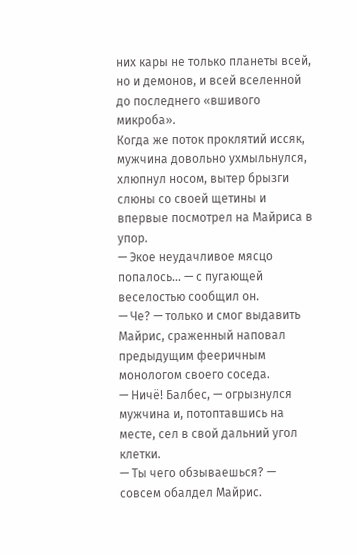них кары не только планеты всей, но и демонов, и всей вселенной до последнего «вшивого микроба».
Когда же поток проклятий иссяк, мужчина довольно ухмыльнулся, хлюпнул носом, вытер брызги слюны со своей щетины и впервые посмотрел на Майриса в упор.
— Экое неудачливое мясцо попалось… — с пугающей веселостью сообщил он.
— Че? — только и смог выдавить Майрис, сраженный наповал предыдущим фееричным монологом своего соседа.
— Ничё! Балбес, — огрызнулся мужчина и, потоптавшись на месте, сел в свой дальний угол клетки.
— Ты чего обзываешься? — совсем обалдел Майрис.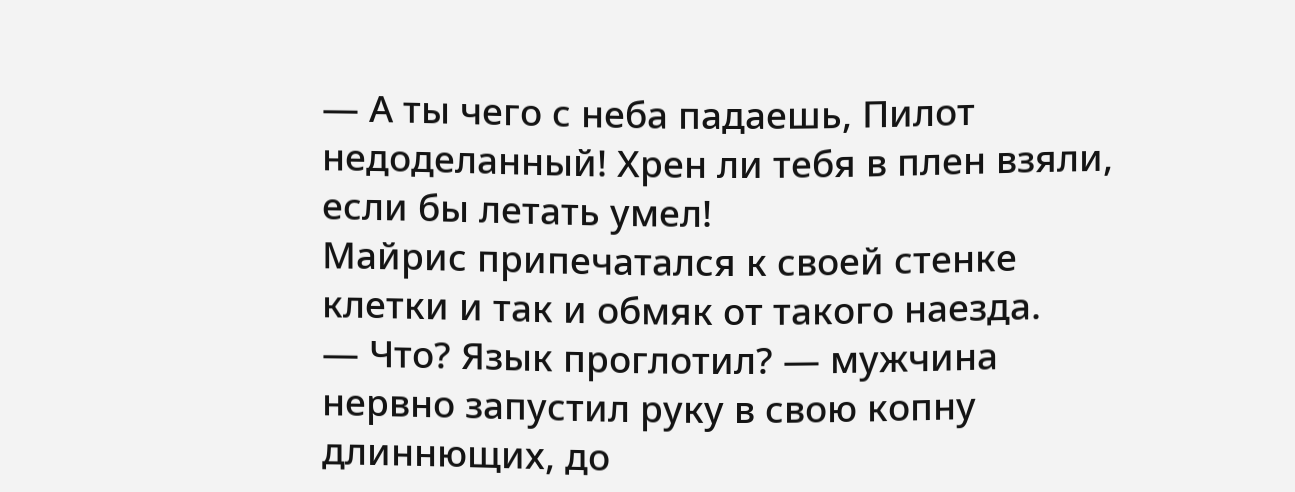— А ты чего с неба падаешь, Пилот недоделанный! Хрен ли тебя в плен взяли, если бы летать умел!
Майрис припечатался к своей стенке клетки и так и обмяк от такого наезда.
— Что? Язык проглотил? — мужчина нервно запустил руку в свою копну длиннющих, до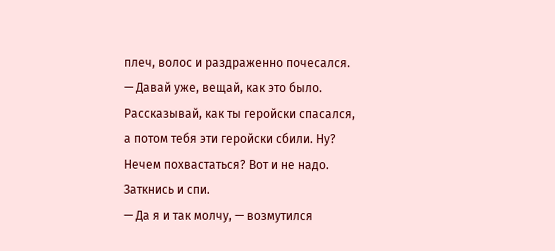плеч, волос и раздраженно почесался. — Давай уже, вещай, как это было. Рассказывай, как ты геройски спасался, а потом тебя эти геройски сбили. Ну? Нечем похвастаться? Вот и не надо. Заткнись и спи.
— Да я и так молчу, — возмутился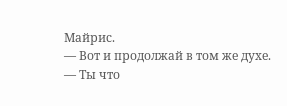Майрис.
— Вот и продолжай в том же духе.
— Ты что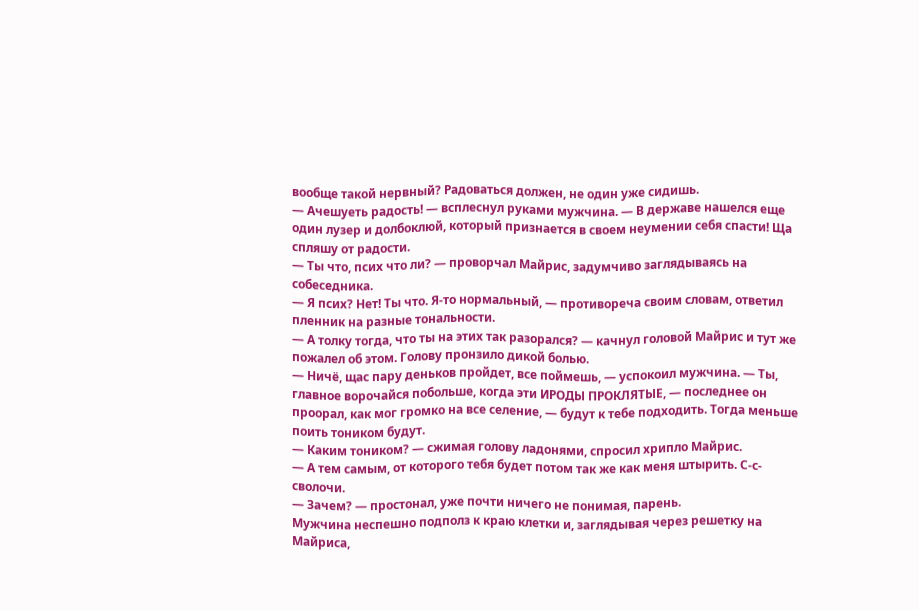вообще такой нервный? Радоваться должен, не один уже сидишь.
— Ачешуеть радость! — всплеснул руками мужчина. — В державе нашелся еще один лузер и долбоклюй, который признается в своем неумении себя спасти! Ща спляшу от радости.
— Ты что, псих что ли? — проворчал Майрис, задумчиво заглядываясь на собеседника.
— Я псих? Нет! Ты что. Я-то нормальный, — противореча своим словам, ответил пленник на разные тональности.
— А толку тогда, что ты на этих так разорался? — качнул головой Майрис и тут же пожалел об этом. Голову пронзило дикой болью.
— Ничё, щас пару деньков пройдет, все поймешь, — успокоил мужчина. — Ты, главное ворочайся побольше, когда эти ИРОДЫ ПРОКЛЯТЫЕ, — последнее он проорал, как мог громко на все селение, — будут к тебе подходить. Тогда меньше поить тоником будут.
— Каким тоником? — сжимая голову ладонями, спросил хрипло Майрис.
— А тем самым, от которого тебя будет потом так же как меня штырить. С-с-сволочи.
— Зачем? — простонал, уже почти ничего не понимая, парень.
Мужчина неспешно подполз к краю клетки и, заглядывая через решетку на Майриса,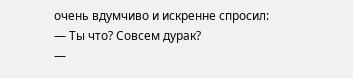очень вдумчиво и искренне спросил:
— Ты что? Совсем дурак?
—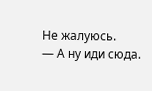Не жалуюсь.
— А ну иди сюда.